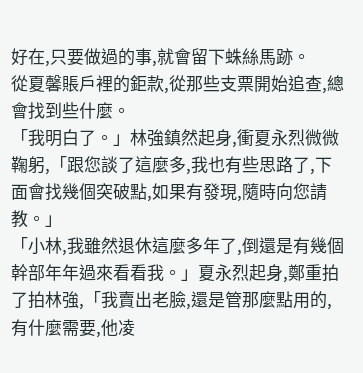好在,只要做過的事,就會留下蛛絲馬跡。
從夏馨賬戶裡的鉅款,從那些支票開始追查,總會找到些什麼。
「我明白了。」林強鎮然起身,衝夏永烈微微鞠躬,「跟您談了這麼多,我也有些思路了,下面會找幾個突破點,如果有發現,隨時向您請教。」
「小林,我雖然退休這麼多年了,倒還是有幾個幹部年年過來看看我。」夏永烈起身,鄭重拍了拍林強,「我賣出老臉,還是管那麼點用的,有什麼需要,他凌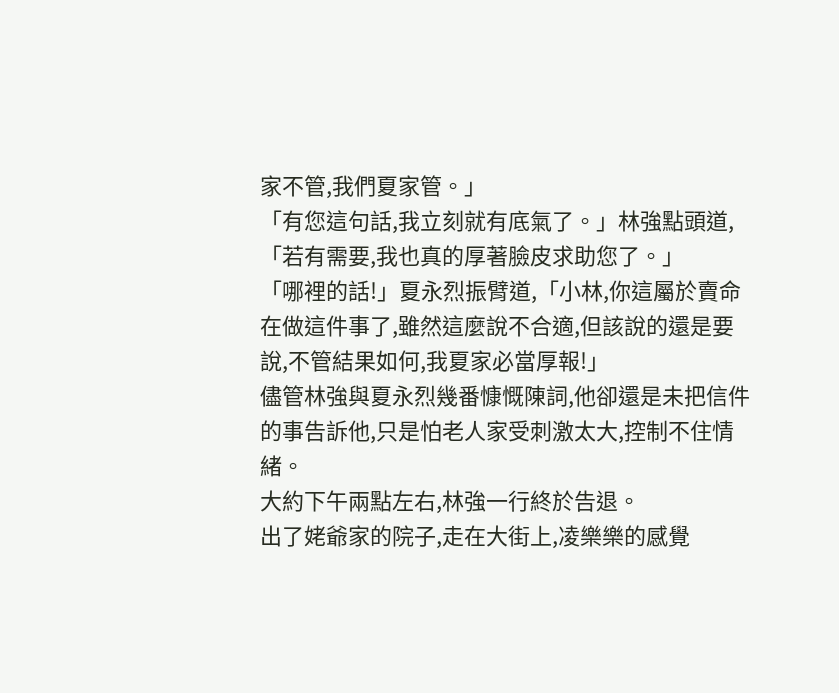家不管,我們夏家管。」
「有您這句話,我立刻就有底氣了。」林強點頭道,「若有需要,我也真的厚著臉皮求助您了。」
「哪裡的話!」夏永烈振臂道,「小林,你這屬於賣命在做這件事了,雖然這麼說不合適,但該說的還是要說,不管結果如何,我夏家必當厚報!」
儘管林強與夏永烈幾番慷慨陳詞,他卻還是未把信件的事告訴他,只是怕老人家受刺激太大,控制不住情緒。
大約下午兩點左右,林強一行終於告退。
出了姥爺家的院子,走在大街上,凌樂樂的感覺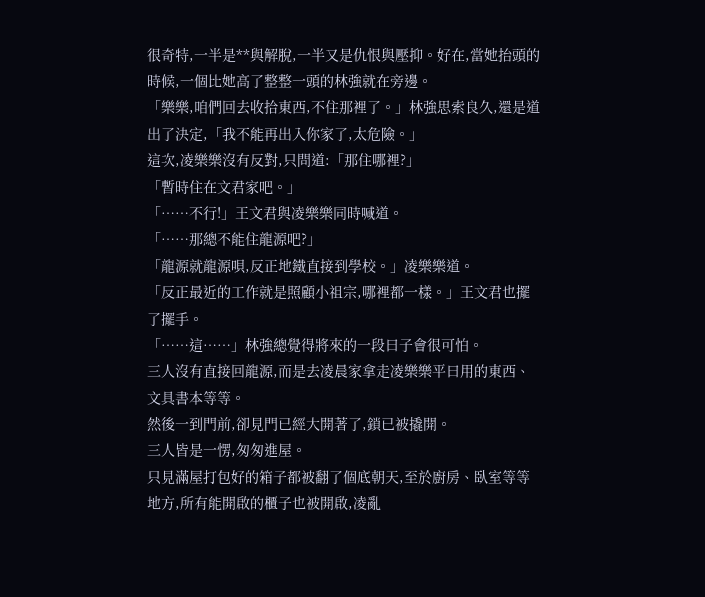很奇特,一半是**與解脫,一半又是仇恨與壓抑。好在,當她抬頭的時候,一個比她高了整整一頭的林強就在旁邊。
「樂樂,咱們回去收拾東西,不住那裡了。」林強思索良久,還是道出了決定,「我不能再出入你家了,太危險。」
這次,凌樂樂沒有反對,只問道:「那住哪裡?」
「暫時住在文君家吧。」
「……不行!」王文君與凌樂樂同時喊道。
「……那總不能住龍源吧?」
「龍源就龍源唄,反正地鐵直接到學校。」凌樂樂道。
「反正最近的工作就是照顧小祖宗,哪裡都一樣。」王文君也擺了擺手。
「……這……」林強總覺得將來的一段曰子會很可怕。
三人沒有直接回龍源,而是去凌晨家拿走凌樂樂平曰用的東西、文具書本等等。
然後一到門前,卻見門已經大開著了,鎖已被撬開。
三人皆是一愣,匆匆進屋。
只見滿屋打包好的箱子都被翻了個底朝天,至於廚房、臥室等等地方,所有能開啟的櫃子也被開啟,凌亂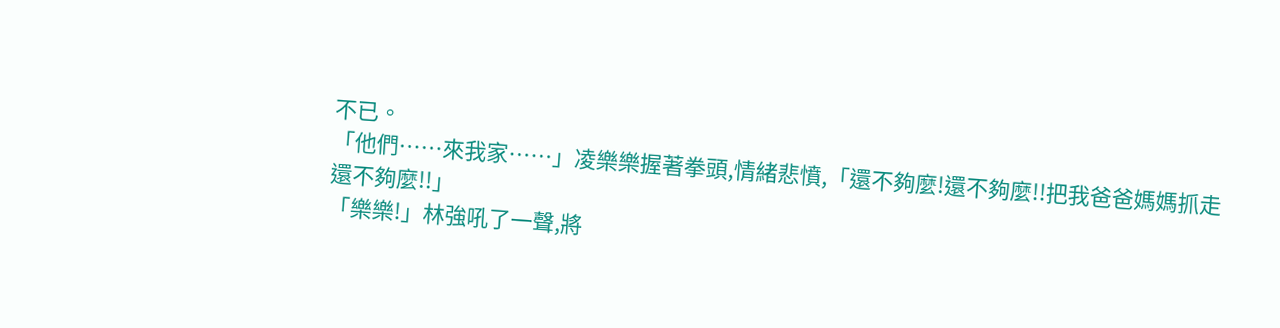不已。
「他們……來我家……」凌樂樂握著拳頭,情緒悲憤,「還不夠麼!還不夠麼!!把我爸爸媽媽抓走還不夠麼!!」
「樂樂!」林強吼了一聲,將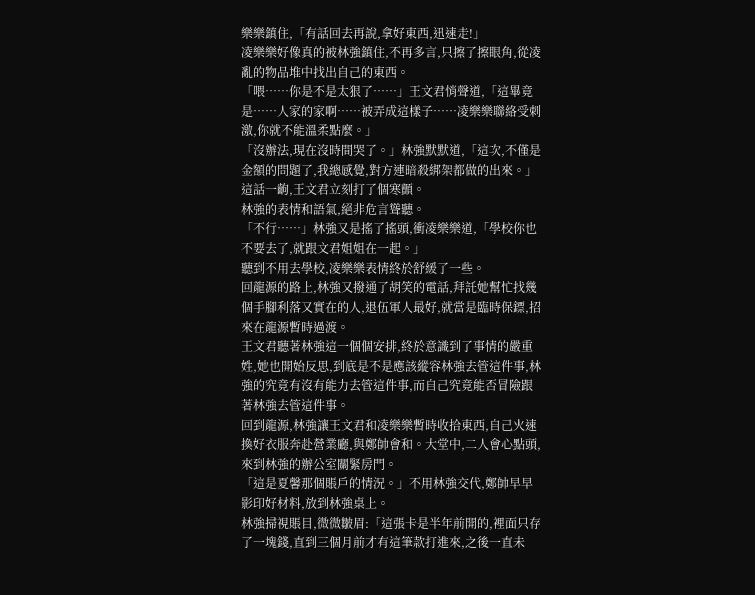樂樂鎮住,「有話回去再說,拿好東西,迅速走!」
凌樂樂好像真的被林強鎮住,不再多言,只擦了擦眼角,從凌亂的物品堆中找出自己的東西。
「喂……你是不是太狠了……」王文君悄聲道,「這畢竟是……人家的家啊……被弄成這樣子……凌樂樂聯絡受刺激,你就不能溫柔點麼。」
「沒辦法,現在沒時間哭了。」林強默默道,「這次,不僅是金額的問題了,我總感覺,對方連暗殺綁架都做的出來。」
這話一齣,王文君立刻打了個寒顫。
林強的表情和語氣,絕非危言聳聽。
「不行……」林強又是搖了搖頭,衝凌樂樂道,「學校你也不要去了,就跟文君姐姐在一起。」
聽到不用去學校,凌樂樂表情終於舒緩了一些。
回龍源的路上,林強又撥通了胡笑的電話,拜託她幫忙找幾個手腳利落又實在的人,退伍軍人最好,就當是臨時保鏢,招來在龍源暫時過渡。
王文君聽著林強這一個個安排,終於意識到了事情的嚴重姓,她也開始反思,到底是不是應該縱容林強去管這件事,林強的究竟有沒有能力去管這件事,而自己究竟能否冒險跟著林強去管這件事。
回到龍源,林強讓王文君和凌樂樂暫時收拾東西,自己火速換好衣服奔赴營業廳,與鄭帥會和。大堂中,二人會心點頭,來到林強的辦公室關緊房門。
「這是夏馨那個賬戶的情況。」不用林強交代,鄭帥早早影印好材料,放到林強桌上。
林強掃視賬目,微微皺眉:「這張卡是半年前開的,裡面只存了一塊錢,直到三個月前才有這筆款打進來,之後一直未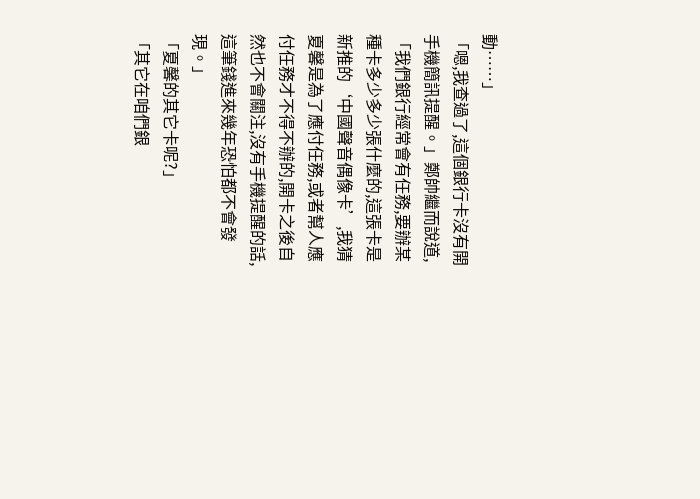動……」
「嗯,我查過了,這個銀行卡沒有開手機簡訊提醒。」鄭帥繼而說道,「我們銀行經常會有任務,要辦某種卡多少多少張什麼的,這張卡是新推的‘中國聲音偶像卡’,我猜夏馨是為了應付任務,或者幫人應付任務才不得不辦的,開卡之後自然也不會關注,沒有手機提醒的話,這筆錢進來幾年恐怕都不會發現。」
「夏馨的其它卡呢?」
「其它在咱們銀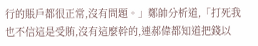行的賬戶都很正常,沒有問題。」鄭帥分析道,「打死我也不信這是受賄,沒有這麼幹的,連郝偉都知道把錢以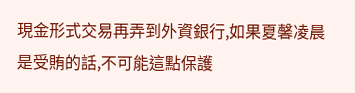現金形式交易再弄到外資銀行,如果夏馨凌晨是受賄的話,不可能這點保護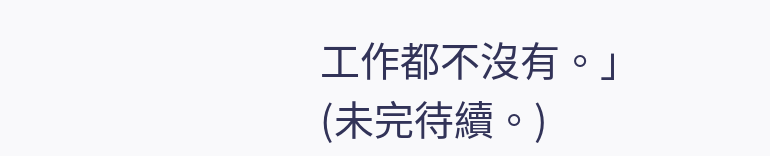工作都不沒有。」(未完待續。)